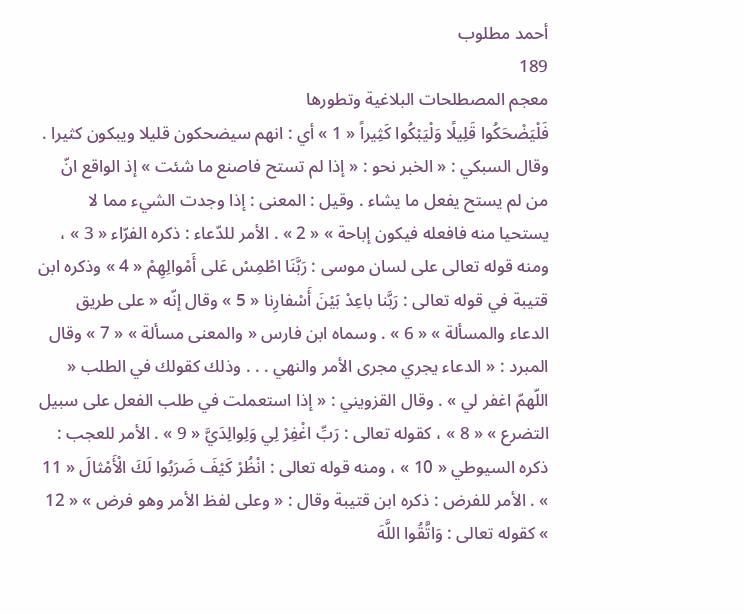أحمد مطلوب
189
معجم المصطلحات البلاغية وتطورها
فَلْيَضْحَكُوا قَلِيلًا وَلْيَبْكُوا كَثِيراً « 1 » أي : انهم سيضحكون قليلا ويبكون كثيرا . وقال السبكي : « الخبر نحو : « إذا لم تستح فاصنع ما شئت » إذ الواقع انّ من لم يستح يفعل ما يشاء . وقيل : المعنى : إذا وجدت الشيء مما لا يستحيا منه فافعله فيكون إباحة » « 2 » . الأمر للدّعاء : ذكره الفرّاء « 3 » ، ومنه قوله تعالى على لسان موسى : رَبَّنَا اطْمِسْ عَلى أَمْوالِهِمْ « 4 » وذكره ابن قتيبة في قوله تعالى : رَبَّنا باعِدْ بَيْنَ أَسْفارِنا « 5 » وقال إنّه « على طريق الدعاء والمسألة » « 6 » . وسماه ابن فارس « والمعنى مسألة » « 7 » وقال المبرد : « الدعاء يجري مجرى الأمر والنهي . . . وذلك كقولك في الطلب « اللّهمّ اغفر لي » . وقال القزويني : « إذا استعملت في طلب الفعل على سبيل التضرع » « 8 » ، كقوله تعالى : رَبِّ اغْفِرْ لِي وَلِوالِدَيَّ « 9 » . الأمر للعجب : ذكره السيوطي « 10 » ، ومنه قوله تعالى : انْظُرْ كَيْفَ ضَرَبُوا لَكَ الْأَمْثالَ « 11 » . الأمر للفرض : ذكره ابن قتيبة وقال : « وعلى لفظ الأمر وهو فرض » « 12 » كقوله تعالى : وَاتَّقُوا اللَّهَ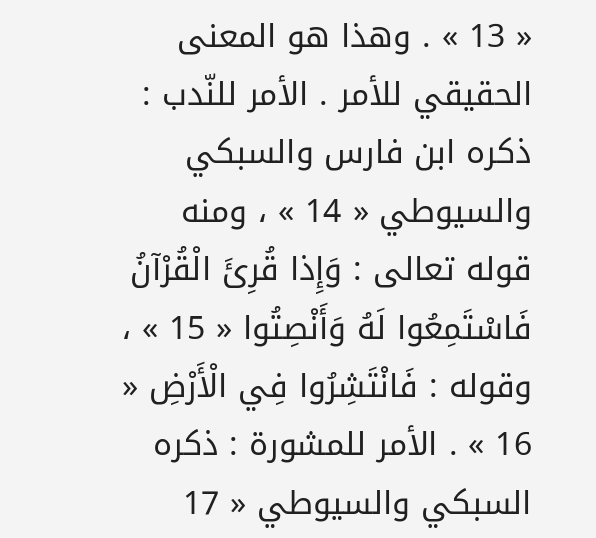« 13 » . وهذا هو المعنى الحقيقي للأمر . الأمر للنّدب : ذكره ابن فارس والسبكي والسيوطي « 14 » ، ومنه قوله تعالى : وَإِذا قُرِئَ الْقُرْآنُ فَاسْتَمِعُوا لَهُ وَأَنْصِتُوا « 15 » ، وقوله : فَانْتَشِرُوا فِي الْأَرْضِ « 16 » . الأمر للمشورة : ذكره السبكي والسيوطي « 17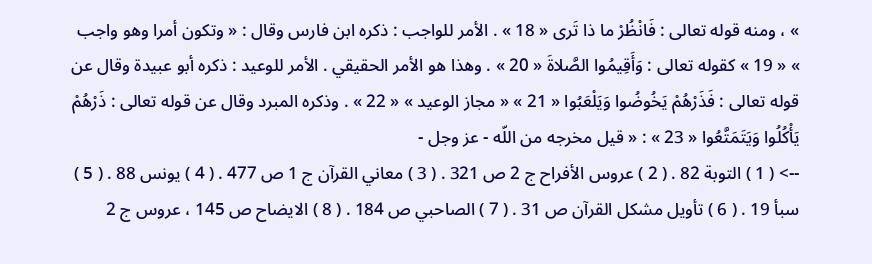» ، ومنه قوله تعالى : فَانْظُرْ ما ذا تَرى « 18 » . الأمر للواجب : ذكره ابن فارس وقال : « وتكون أمرا وهو واجب » « 19 » كقوله تعالى : وَأَقِيمُوا الصَّلاةَ « 20 » . وهذا هو الأمر الحقيقي . الأمر للوعيد : ذكره أبو عبيدة وقال عن قوله تعالى : فَذَرْهُمْ يَخُوضُوا وَيَلْعَبُوا « 21 » « مجاز الوعيد » « 22 » . وذكره المبرد وقال عن قوله تعالى : ذَرْهُمْ يَأْكُلُوا وَيَتَمَتَّعُوا « 23 » : « قيل مخرجه من اللّه - عز وجل -
--> ( 1 ) التوبة 82 . ( 2 ) عروس الأفراح ج 2 ص 321 . ( 3 ) معاني القرآن ج 1 ص 477 . ( 4 ) يونس 88 . ( 5 ) سبأ 19 . ( 6 ) تأويل مشكل القرآن ص 31 . ( 7 ) الصاحبي ص 184 . ( 8 ) الايضاح ص 145 ، عروس ج 2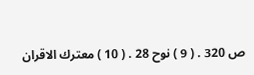ص 320 . ( 9 ) نوح 28 . ( 10 ) معترك الاقران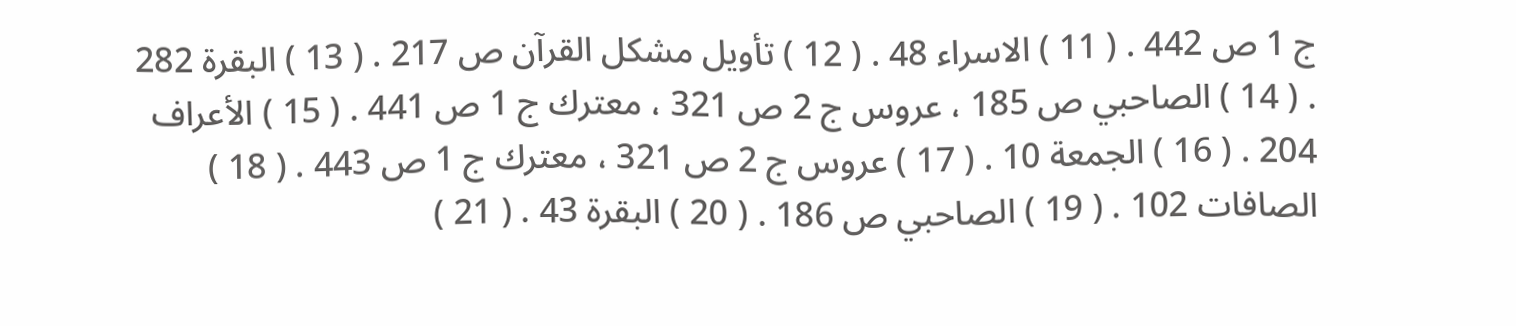ج 1 ص 442 . ( 11 ) الاسراء 48 . ( 12 ) تأويل مشكل القرآن ص 217 . ( 13 ) البقرة 282 . ( 14 ) الصاحبي ص 185 ، عروس ج 2 ص 321 ، معترك ج 1 ص 441 . ( 15 ) الأعراف 204 . ( 16 ) الجمعة 10 . ( 17 ) عروس ج 2 ص 321 ، معترك ج 1 ص 443 . ( 18 ) الصافات 102 . ( 19 ) الصاحبي ص 186 . ( 20 ) البقرة 43 . ( 21 )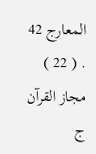المعارج 42 . ( 22 ) مجاز القرآن ج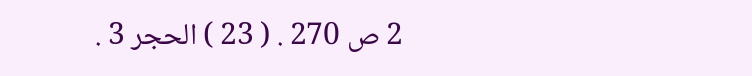2 ص 270 . ( 23 ) الحجر 3 .